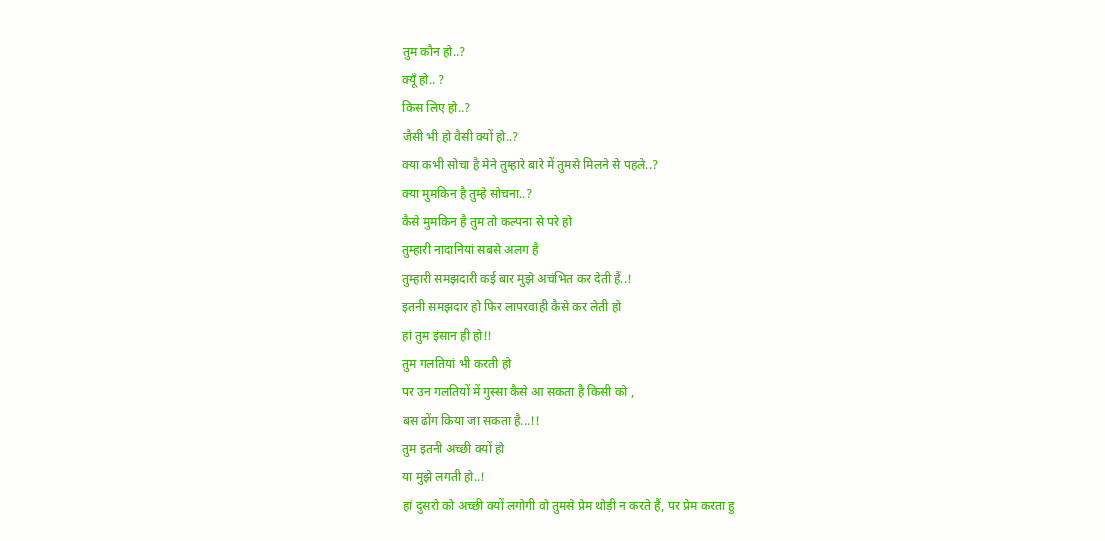तुम कौन हो..?
क्यूँ हो.. ?
किस लिए हो..?
जैसी भी हो वैसी क्यों हो..?
क्या कभी सोचा है मेने तुम्हारे बारे में तुमसे मिलने से पहले..?
क्या मुमकिन है तुम्हे सोचना..?
कैसे मुमकिन है तुम तो कल्पना से परे हो
तुम्हारी नादानियां सबसे अलग है
तुम्हारी समझदारी कई बार मुझे अचंभित कर देती हैं..!
इतनी समझदार हो फिर लापरवाही कैसे कर लेती हो
हां तुम इंसान ही हो!!
तुम गलतियां भी करती हो
पर उन गलतियों में गुस्सा कैसे आ सकता है किसी को ,
बस ढोंग किया जा सकता है...!!
तुम इतनी अच्छी क्यों हो
या मुझे लगती हो..!
हां दुसरो को अच्छी क्यों लगोगी वो तुमसे प्रेम थोड़ी न करते हैं, पर प्रेम करता हु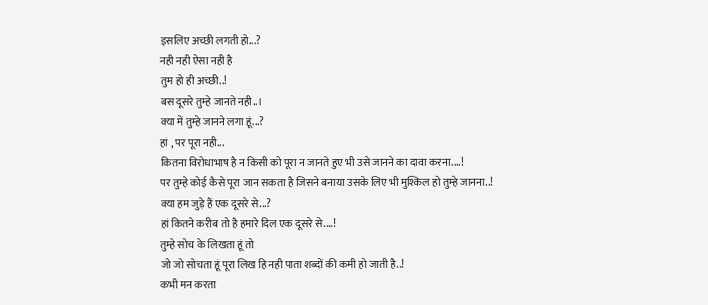इसलिए अच्छी लगती हो...?
नही नही ऐसा नही है
तुम हो ही अच्छी..!
बस दूसरे तुम्हे जानते नही..।
क्या में तुम्हे जानने लगा हूं...?
हां , पर पूरा नही...
कितना विरोधाभाष है न किसी को पूरा न जानते हुए भी उसे जानने का दावा करना....!
पर तुम्हे कोई कैसे पूरा जान सकता है जिसने बनाया उसके लिए भी मुश्किल हो तुम्हे जानना..!
क्या हम जुड़े हैं एक दूसरे से...?
हां कितने करीब तो है हमारे दिल एक दूसरे से....!
तुम्हे सोच के लिखता हूं तो
जो जो सोचता हूं पूरा लिख हि नही पाता शब्दों की कमी हो जाती है..!
कभी मन करता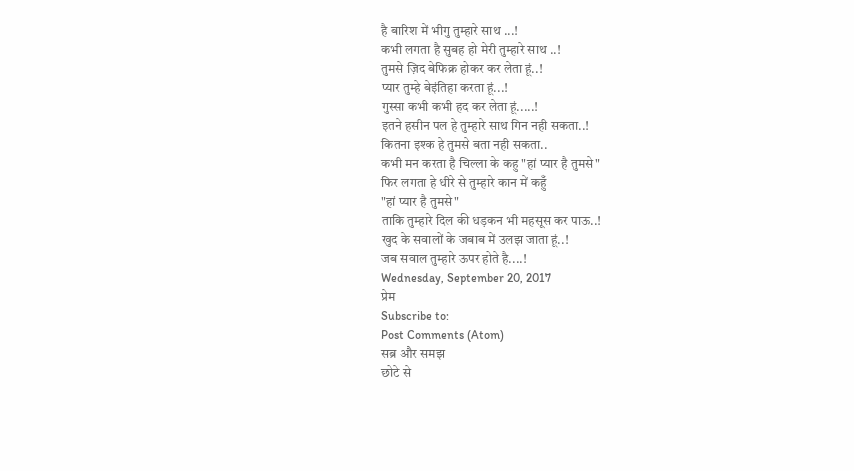है बारिश में भीगु तुम्हारे साथ ...!
कभी लगता है सुबह हो मेरी तुम्हारे साथ ..!
तुमसे ज़िद बेफिक्र होकर कर लेता हूं..!
प्यार तुम्हे बेइंतिहा करता हूं...!
गुस्सा कभी कभी हद कर लेता हूं.....!
इतने हसीन पल हे तुम्हारे साथ गिन नही सकता..!
कितना इश्क हे तुमसे बता नही सकता..
कभी मन करता है चिल्ला के कहु "हां प्यार है तुमसे"
फिर लगता हे धीरे से तुम्हारे कान में कहुँ
"हां प्यार है तुमसे"
ताकि तुम्हारे दिल की धड़कन भी महसूस कर पाऊ..!
खुद के सवालों के जबाब में उलझ जाता हूं..!
जब सवाल तुम्हारे ऊपर होते है....!
Wednesday, September 20, 2017
प्रेम
Subscribe to:
Post Comments (Atom)
सब्र और समझ
छोटे से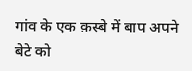गांव के एक क़स्बे में बाप अपने बेटे को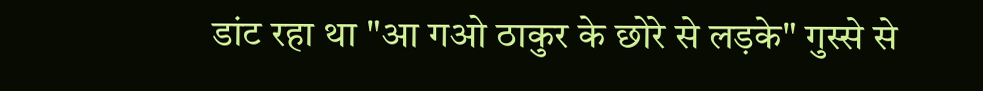डांट रहा था "आ गओ ठाकुर के छोरे से लड़के" गुस्से से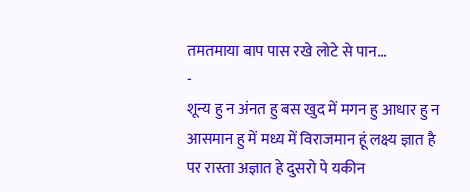तमतमाया बाप पास रखे लोटे से पान...
-
शून्य हु न अंनत हु बस खुद में मगन हु आधार हु न आसमान हु में मध्य में विराजमान हूं लक्ष्य ज्ञात है पर रास्ता अज्ञात हे दुसरो पे यकीन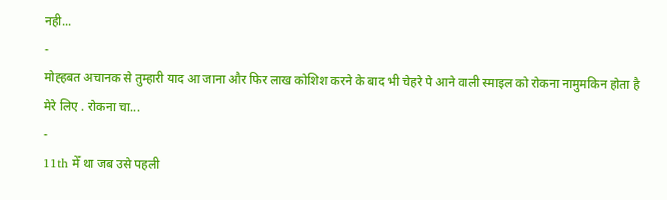नही...
-
मोह्हबत अचानक से तुम्हारी याद आ जाना और फिर लाख कोशिश करने के बाद भी चेहरे पे आने वाली स्माइल को रोकना नामुमकिन होता है मेरे लिए . रोकना चा...
-
11th मेँ था जब उसे पहली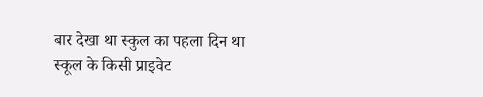बार देखा था स्कुल का पहला दिन था स्कूल के किसी प्राइवेट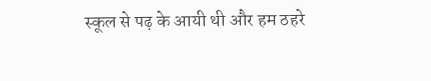स्कूल से पढ़ के आयी थी और हम ठहरे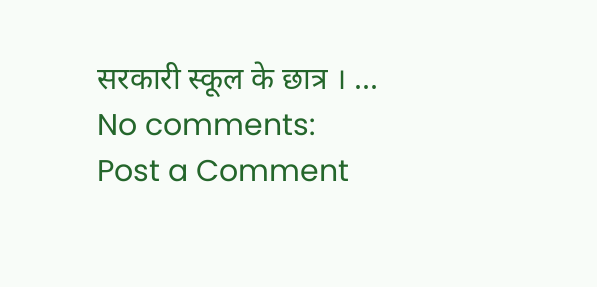सरकारी स्कूल के छात्र । ...
No comments:
Post a Comment